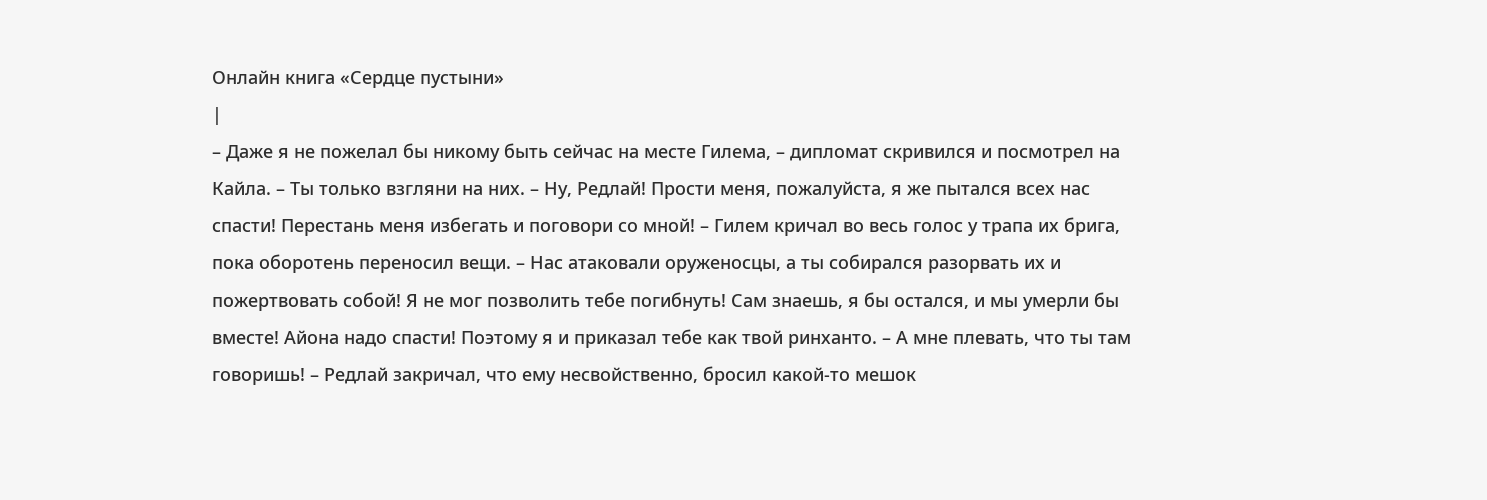Онлайн книга «Сердце пустыни»
|
– Даже я не пожелал бы никому быть сейчас на месте Гилема, – дипломат скривился и посмотрел на Кайла. – Ты только взгляни на них. – Ну, Редлай! Прости меня, пожалуйста, я же пытался всех нас спасти! Перестань меня избегать и поговори со мной! – Гилем кричал во весь голос у трапа их брига, пока оборотень переносил вещи. – Нас атаковали оруженосцы, а ты собирался разорвать их и пожертвовать собой! Я не мог позволить тебе погибнуть! Сам знаешь, я бы остался, и мы умерли бы вместе! Айона надо спасти! Поэтому я и приказал тебе как твой ринханто. – А мне плевать, что ты там говоришь! – Редлай закричал, что ему несвойственно, бросил какой-то мешок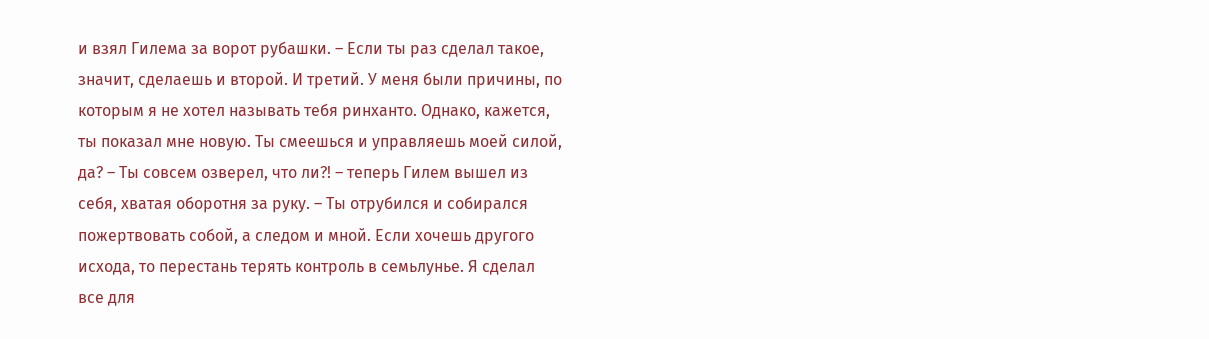и взял Гилема за ворот рубашки. – Если ты раз сделал такое, значит, сделаешь и второй. И третий. У меня были причины, по которым я не хотел называть тебя ринханто. Однако, кажется, ты показал мне новую. Ты смеешься и управляешь моей силой, да? – Ты совсем озверел, что ли?! – теперь Гилем вышел из себя, хватая оборотня за руку. – Ты отрубился и собирался пожертвовать собой, а следом и мной. Если хочешь другого исхода, то перестань терять контроль в семьлунье. Я сделал все для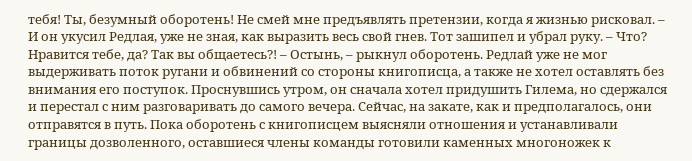тебя! Ты, безумный оборотень! Не смей мне предъявлять претензии, когда я жизнью рисковал. – И он укусил Редлая, уже не зная, как выразить весь свой гнев. Тот зашипел и убрал руку. – Что? Нравится тебе, да? Так вы общаетесь?! – Остынь, – рыкнул оборотень. Редлай уже не мог выдерживать поток ругани и обвинений со стороны книгописца, а также не хотел оставлять без внимания его поступок. Проснувшись утром, он сначала хотел придушить Гилема, но сдержался и перестал с ним разговаривать до самого вечера. Сейчас, на закате, как и предполагалось, они отправятся в путь. Пока оборотень с книгописцем выясняли отношения и устанавливали границы дозволенного, оставшиеся члены команды готовили каменных многоножек к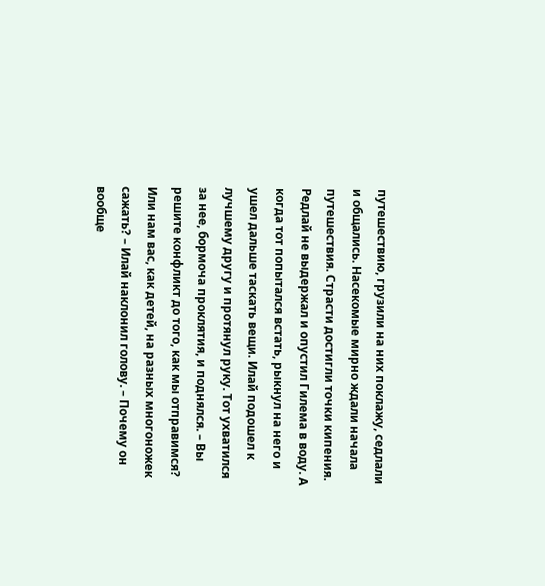путешествию, грузили на них поклажу, седлали и общались. Насекомые мирно ждали начала путешествия. Страсти достигли точки кипения. Редлай не выдержал и опустил Гилема в воду. А когда тот попытался встать, рыкнул на него и ушел дальше таскать вещи. Илай подошел к лучшему другу и протянул руку. Тот ухватился за нее, бормоча проклятия, и поднялся. – Вы решите конфликт до того, как мы отправимся? Или нам вас, как детей, на разных многоножек сажать? – Илай наклонил голову. – Почему он вообще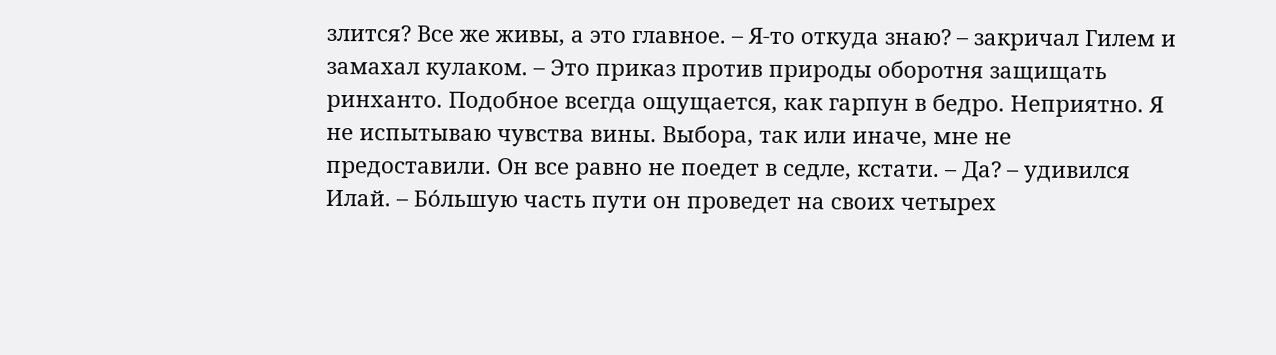злится? Все же живы, а это главное. – Я-то откуда знаю? – закричал Гилем и замахал кулаком. – Это приказ против природы оборотня защищать ринханто. Подобное всегда ощущается, как гарпун в бедро. Неприятно. Я не испытываю чувства вины. Выбора, так или иначе, мне не предоставили. Он все равно не поедет в седле, кстати. – Да? – удивился Илай. – Бо́льшую часть пути он проведет на своих четырех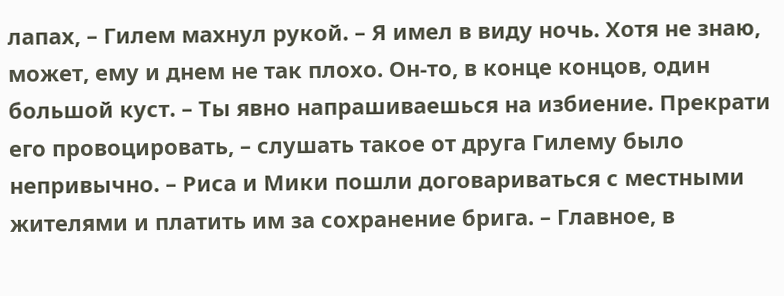лапах, – Гилем махнул рукой. – Я имел в виду ночь. Хотя не знаю, может, ему и днем не так плохо. Он-то, в конце концов, один большой куст. – Ты явно напрашиваешься на избиение. Прекрати его провоцировать, – слушать такое от друга Гилему было непривычно. – Риса и Мики пошли договариваться с местными жителями и платить им за сохранение брига. – Главное, в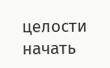целости начать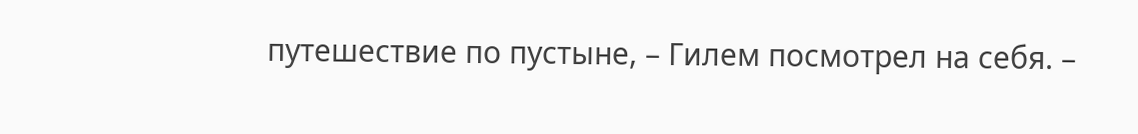путешествие по пустыне, – Гилем посмотрел на себя. –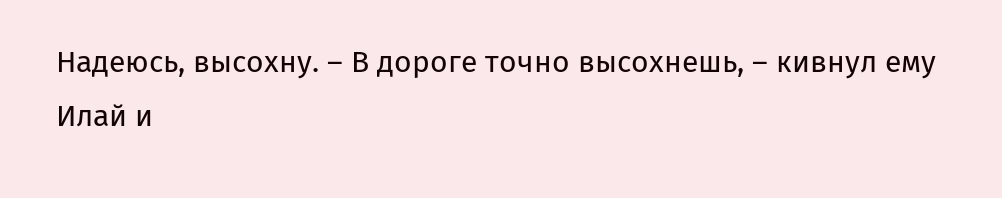Надеюсь, высохну. – В дороге точно высохнешь, – кивнул ему Илай и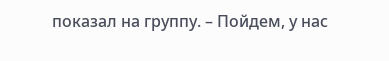показал на группу. – Пойдем, у нас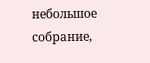небольшое собрание,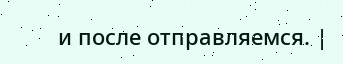и после отправляемся. |